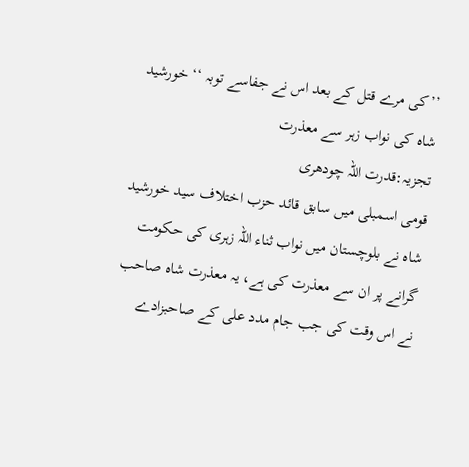’’کی مرے قتل کے بعد اس نے جفاسے توبہ ‘‘ خورشید شاہ کی نواب زہر سے معذرت
تجزیہ:قدرت اللہ چودھری
قومی اسمبلی میں سابق قائد حزب اختلاف سید خورشید شاہ نے بلوچستان میں نواب ثناء اللہ زہری کی حکومت گرانے پر ان سے معذرت کی ہے، یہ معذرت شاہ صاحب نے اس وقت کی جب جام مدد علی کے صاحبزادے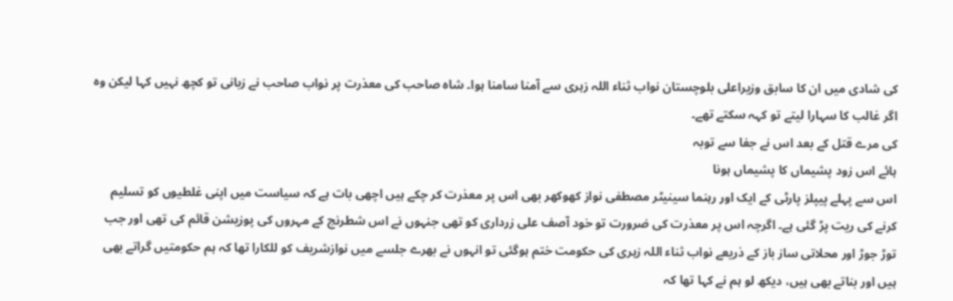کی شادی میں ان کا سابق وزیراعلی بلوچستان نواب ثناء اللہ زہری سے آمنا سامنا ہوا۔ شاہ صاحب کی معذرت پر نواب صاحب نے زبانی تو کچھ نہیں کہا لیکن وہ اگر غالب کا سہارا لیتے تو کہہ سکتے تھے۔
کی مرے قتل کے بعد اس نے جفا سے توبہ
ہائے اس زود پشیماں کا پشیماں ہونا
اس سے پہلے پیپلز پارٹی کے ایک اور رہنما سینیٹر مصطفی نواز کھوکھر بھی اس پر معذرت کر چکے ہیں اچھی بات ہے کہ سیاست میں اپنی غلطیوں کو تسلیم کرنے کی ریت پڑ گئی ہے۔ اگرچہ اس پر معذرت کی ضرورت تو خود آصف علی زرداری کو تھی جنہوں نے اس شطرنج کے مہروں کی پوزیشن قائم کی تھی اور جب توڑ جوڑ اور محلاتی ساز باز کے ذریعے نواب ثناء اللہ زہری کی حکومت ختم ہوگئی تو انہوں نے بھرے جلسے میں نوازشریف کو للکارا تھا کہ ہم حکومتیں گراتے بھی ہیں اور بناتے بھی ہیں، دیکھ لو ہم نے کہا تھا کہ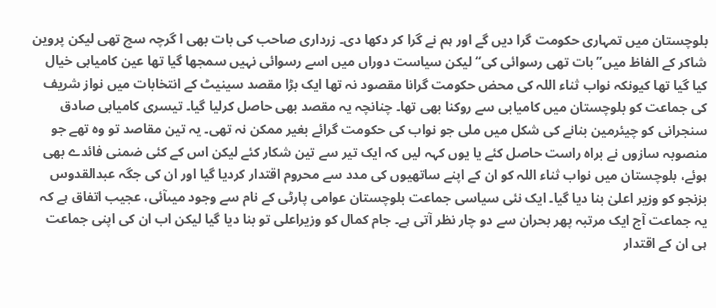بلوچستان میں تمہاری حکومت گرا دیں گے اور ہم نے گرا کر دکھا دی۔ زرداری صاحب کی بات بھی ا گرچہ سچ تھی لیکن پروین شاکر کے الفاظ میں’’بات تھی رسوائی کی‘‘ لیکن سیاست دوراں میں اسے رسوائی نہیں سمجھا گیا تھا عین کامیابی خیال کیا گیا تھا کیونکہ نواب ثناء اللہ کی محض حکومت گرانا مقصود نہ تھا ایک بڑا مقصد سینیٹ کے انتخابات میں نواز شریف کی جماعت کو بلوچستان میں کامیابی سے روکنا بھی تھا۔ چنانچہ یہ مقصد بھی حاصل کرلیا گیا۔ تیسری کامیابی صادق سنجرانی کو چیئرمین بنانے کی شکل میں ملی جو نواب کی حکومت گرائے بغیر ممکن نہ تھی۔ یہ تین مقاصد تو وہ تھے جو منصوبہ سازوں نے براہ راست حاصل کئے یا یوں کہہ لیں کہ ایک تیر سے تین شکار کئے لیکن اس کے کئی ضمنی فائدے بھی ہوئے، بلوچستان میں نواب ثناء اللہ کو ان کے اپنے ساتھیوں کی مدد سے محروم اقتدار کردیا گیا اور ان کی جگہ عبدالقدوس بزنجو کو وزیر اعلیٰ بنا دیا گیا۔ ایک نئی سیاسی جماعت بلوچستان عوامی پارٹی کے نام سے وجود میںآئی، عجیب اتفاق ہے کہ یہ جماعت آج ایک مرتبہ پھر بحران سے دو چار نظر آتی ہے۔ جام کمال کو وزیراعلی تو بنا دیا گیا لیکن اب ان کی اپنی جماعت ہی ان کے اقتدار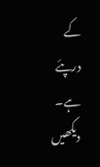کے درپئے ہے۔ دیکھیں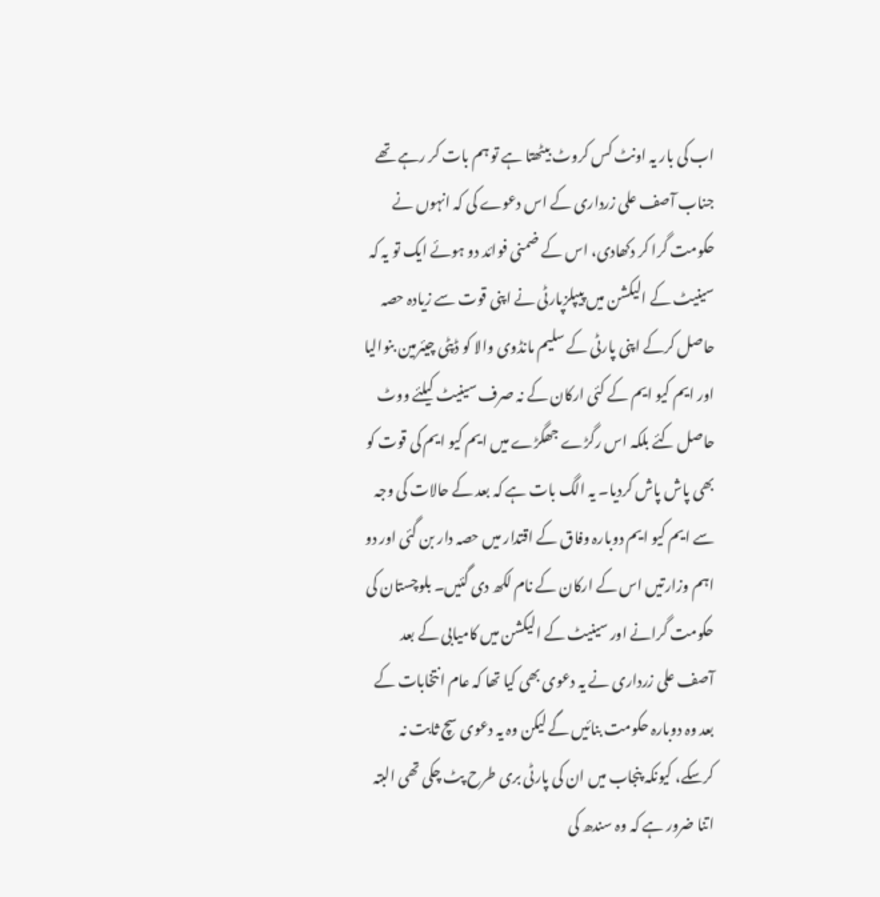اب کی بار یہ اونٹ کس کروٹ بیٹھتا ہے تو ہم بات کر رہے تھے جناب آصف علی زرداری کے اس دعوے کی کہ انہوں نے حکومت گرا کر دکھادی، اس کے ضمنی فوائد دو ہوئے ایک تو یہ کہ سینیٹ کے الیکشن میں پیپلزپارٹی نے اپنی قوت سے زیادہ حصہ حاصل کرکے اپنی پارٹی کے سلیم مانڈوی والا کو ڈپٹی چیئرمین بنوالیا اور ایم کیو ایم کے کئی ارکان کے نہ صرف سینیٹ کیلئے ووٹ حاصل کئے بلکہ اس رگڑے جھگڑے میں ایم کیو ایم کی قوت کو بھی پاش پاش کردیا۔ یہ الگ بات ہے کہ بعد کے حالات کی وجہ سے ایم کیو ایم دوبارہ وفاق کے اقتدار میں حصہ دار بن گئی اور دو اہم وزارتیں اس کے ارکان کے نام لکھ دی گئیں۔ بلوچستان کی حکومت گرانے اور سینیٹ کے الیکشن میں کامیابی کے بعد آصف علی زرداری نے یہ دعوی بھی کیا تھا کہ عام انتخابات کے بعد وہ دوبارہ حکومت بنائیں گے لیکن وہ یہ دعوی سچ ثابت نہ کرسکے، کیونکہ پنجاب میں ان کی پارٹی بری طرح پٹ چکی تھی البتہ اتنا ضرور ہے کہ وہ سندھ کی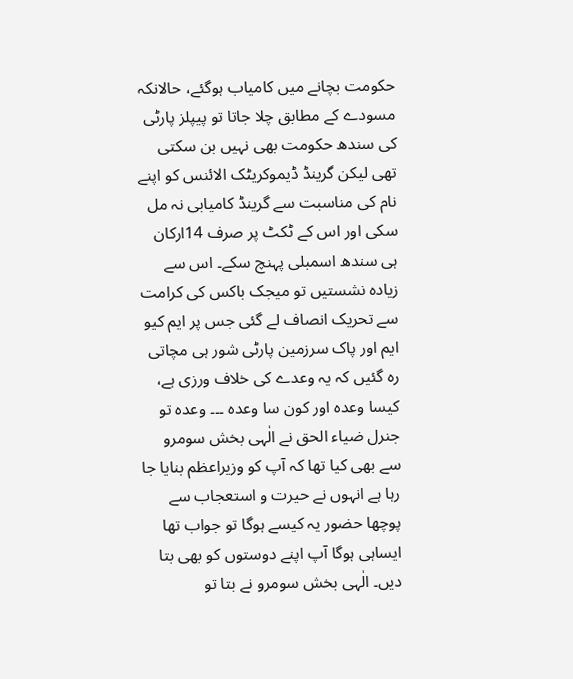حکومت بچانے میں کامیاب ہوگئے، حالانکہ مسودے کے مطابق چلا جاتا تو پیپلز پارٹی کی سندھ حکومت بھی نہیں بن سکتی تھی لیکن گرینڈ ڈیموکریٹک الائنس کو اپنے نام کی مناسبت سے گرینڈ کامیابی نہ مل سکی اور اس کے ٹکٹ پر صرف 14ارکان ہی سندھ اسمبلی پہنچ سکے۔ اس سے زیادہ نشستیں تو میجک باکس کی کرامت سے تحریک انصاف لے گئی جس پر ایم کیو ایم اور پاک سرزمین پارٹی شور ہی مچاتی رہ گئیں کہ یہ وعدے کی خلاف ورزی ہے، کیسا وعدہ اور کون سا وعدہ ۔۔۔ وعدہ تو جنرل ضیاء الحق نے الٰہی بخش سومرو سے بھی کیا تھا کہ آپ کو وزیراعظم بنایا جا رہا ہے انہوں نے حیرت و استعجاب سے پوچھا حضور یہ کیسے ہوگا تو جواب تھا ایساہی ہوگا آپ اپنے دوستوں کو بھی بتا دیں۔ الٰہی بخش سومرو نے بتا تو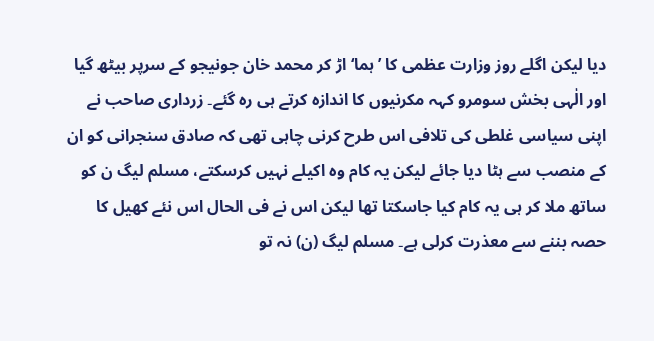دیا لیکن اگلے روز وزارت عظمی کا ’ہما‘ اڑ کر محمد خان جونیجو کے سرپر بیٹھ گیا اور الٰہی بخش سومرو کہہ مکرنیوں کا اندازہ کرتے ہی رہ گئے۔ زرداری صاحب نے اپنی سیاسی غلطی کی تلافی اس طرح کرنی چاہی تھی کہ صادق سنجرانی کو ان کے منصب سے ہٹا دیا جائے لیکن یہ کام وہ اکیلے نہیں کرسکتے، مسلم لیگ ن کو ساتھ ملا کر ہی یہ کام کیا جاسکتا تھا لیکن اس نے فی الحال اس نئے کھیل کا حصہ بننے سے معذرت کرلی ہے۔ مسلم لیگ (ن) نہ تو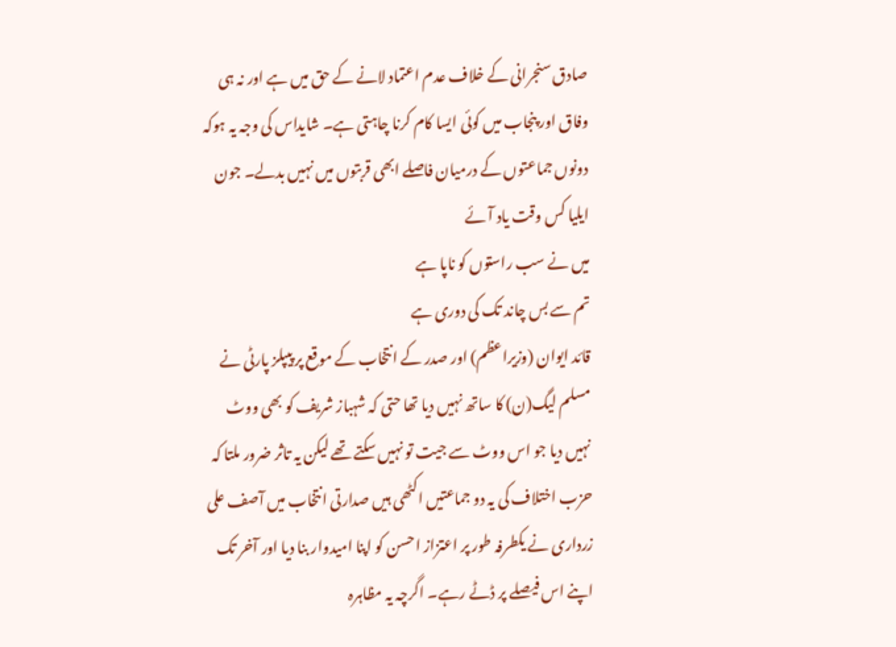صادق سنجرانی کے خلاف عدم اعتماد لانے کے حق میں ہے اور نہ ہی وفاق اور پنجاب میں کوئی ایسا کام کرنا چاہتی ہے۔ شایداس کی وجہ یہ ہوکہ دونوں جماعتوں کے درمیان فاصلے ابھی قربتوں میں نہیں بدلے۔ جون ایلیا کس وقت یاد آئے
میں نے سب راستوں کو ناپا ہے
تم سے بس چاند تک کی دوری ہے
قائد ایوان (وزیراعظم) اور صدر کے انتخاب کے موقع پر پیپلز پارٹی نے مسلم لیگ(ن) کا ساتھ نہیں دیا تھا حتی کہ شہباز شریف کو بھی ووٹ نہیں دیا جو اس ووٹ سے جیت تو نہیں سکتے تھے لیکن یہ تاثر ضرور ملتا کہ حزب اختلاف کی یہ دو جماعتیں اکٹھی ہیں صدارتی انتخاب میں آصف علی زرداری نے یکطرفہ طور پر اعتزاز احسن کو اپنا امیدوار بنا دیا اور آخر تک اپنے اس فیصلے پر ڈٹے رہے۔ اگرچہ یہ مظاہرہ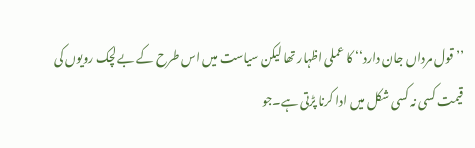’’قول مرداں جان دارد‘‘ کا عملی اظہار تھا لیکن سیاست میں اس طرح کے بے لچک رویوں کی قیمت کسی نہ کسی شکل میں ادا کرنا پڑتی ہے۔جو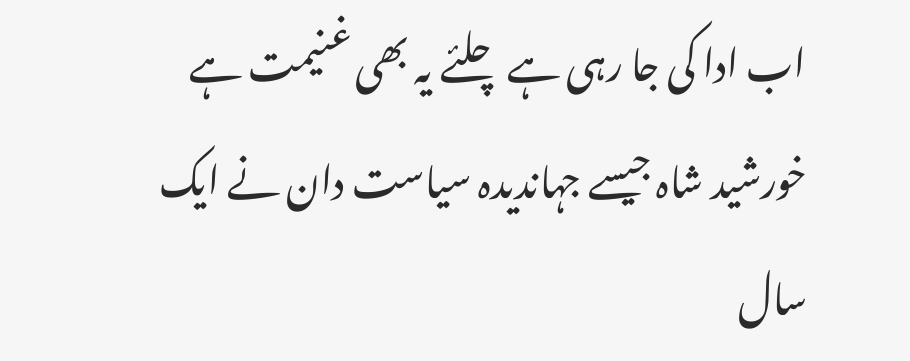اب ادا کی جا رہی ہے چلئے یہ بھی غنیمت ہے خورشید شاہ جیسے جہاندیدہ سیاست دان نے ایک سال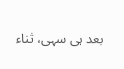بعد ہی سہی، ثناء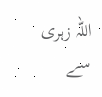اللہ زہری سے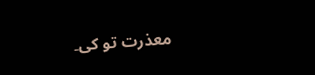معذرت تو کی۔